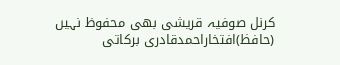کرنل صوفیہ قریشی بھی محفوظ نہیں
(حافظ)افتخاراحمدقادری برکاتی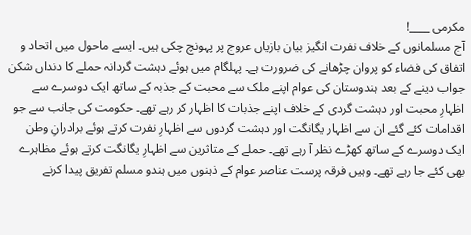مکرمی ____!
آج مسلمانوں کے خلاف نفرت انگیز بیان بازیاں عروج پر پہونچ چکی ہیں۔ ایسے ماحول میں اتحاد و اتفاق کی فضاء کو پروان چڑھانے کی ضرورت ہے۔ پہلگام میں ہوئے دہشت گردانہ حملے کا دنداں شکن جواب دینے کے بعد ہندوستان کی عوام اپنے ملک سے محبت کے جذبہ کے ساتھ ایک دوسرے سے اظہارِ محبت اور دہشت گردی کے خلاف اپنے جذبات کا اظہار کر رہے تھے۔ حکومت کی جانب سے جو اقدامات کئے گئے ان سے اظہار یگانگت اور دہشت گردوں سے اظہارِ نفرت کرتے ہوئے برادرانِ وطن ایک دوسرے کے ساتھ کھڑے نظر آ رہے تھے۔ حملے کے متاثرین سے اظہارِ یگانگت کرتے ہوئے مظاہرے بھی کئے جا رہے تھے۔ وہیں فرقہ پرست عناصر عوام کے ذہنوں میں ہندو مسلم تفریق پیدا کرنے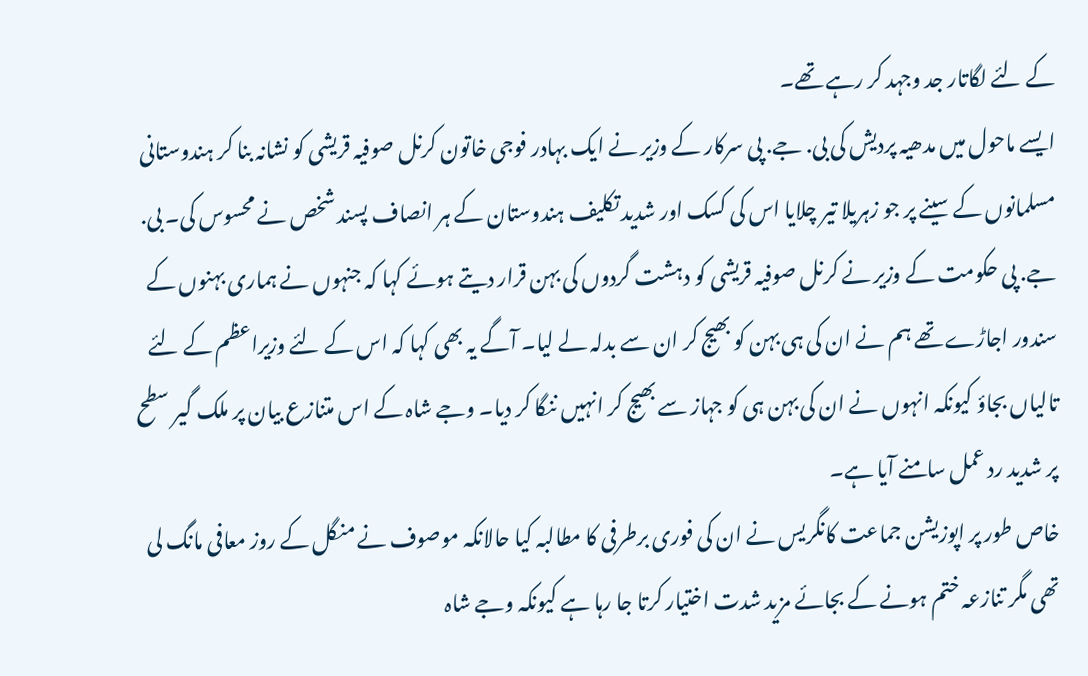کے لئے لگاتار جد وجہد کر رہے تھے۔
ایسے ماحول میں مدھیہ پردیش کی بی. جے. پی سرکار کے وزیر نے ایک بہادر فوجی خاتون کرنل صوفیہ قریشی کو نشانہ بنا کر ہندوستانی مسلمانوں کے سینے پر جو زہریلا تیر چلایا اس کی کسک اور شدید تکلیف ہندوستان کے ہر انصاف پسند شخص نے محسوس کی۔ بی. جے. پی حکومت کے وزیر نے کرنل صوفیہ قریشی کو دہشت گردوں کی بہن قرار دیتے ہوئے کہا کہ جنہوں نے ہماری بہنوں کے سندور اجاڑے تھے ہم نے ان کی ہی بہن کو بھیج کر ان سے بدلہ لے لیا۔ آگے یہ بھی کہا کہ اس کے لئے وزیراعظم کے لئے تالیاں بجاؤ کیونکہ انہوں نے ان کی بہن ہی کو جہاز سے بھیج کر انہیں ننگا کر دیا۔ وجے شاہ کے اس متنازع بیان پر ملک گیر سطح پر شدید رد عمل سامنے آیا ہے۔
خاص طور پر اپوزیشن جماعت کانگریس نے ان کی فوری برطرفی کا مطالبہ کیا حالانکہ موصوف نے منگل کے روز معافی مانگ لی تھی مگر تنازعہ ختم ہونے کے بجائے مزید شدت اختیار کرتا جا رہا ہے کیونکہ وجے شاہ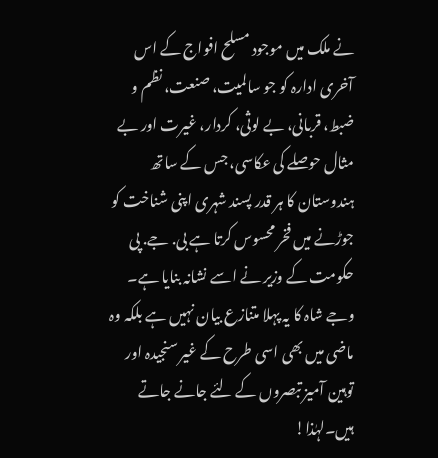نے ملک میں موجود مسلح افواج کے اس آخری ادارہ کو جو سالمیت، صنعت، نظم و ضبط، قربانی، بے لوثی، کردار، غیرت اور بے مثال حوصلے کی عکاسی، جس کے ساتھ ہندوستان کا ہر قدر پسند شہری اپنی شناخت کو جوڑنے میں فخر محسوس کرتا ہے بی. جے. پی حکومت کے وزیر نے اسے نشانہ بنایا ہے۔ وجے شاہ کا یہ پہلا متنازع بیان نہیں ہے بلکہ وہ ماضی میں بھی اسی طرح کے غیر سنجیدہ اور توہین آمیز تبصروں کے لئے جانے جاتے ہیں۔لہٰذا!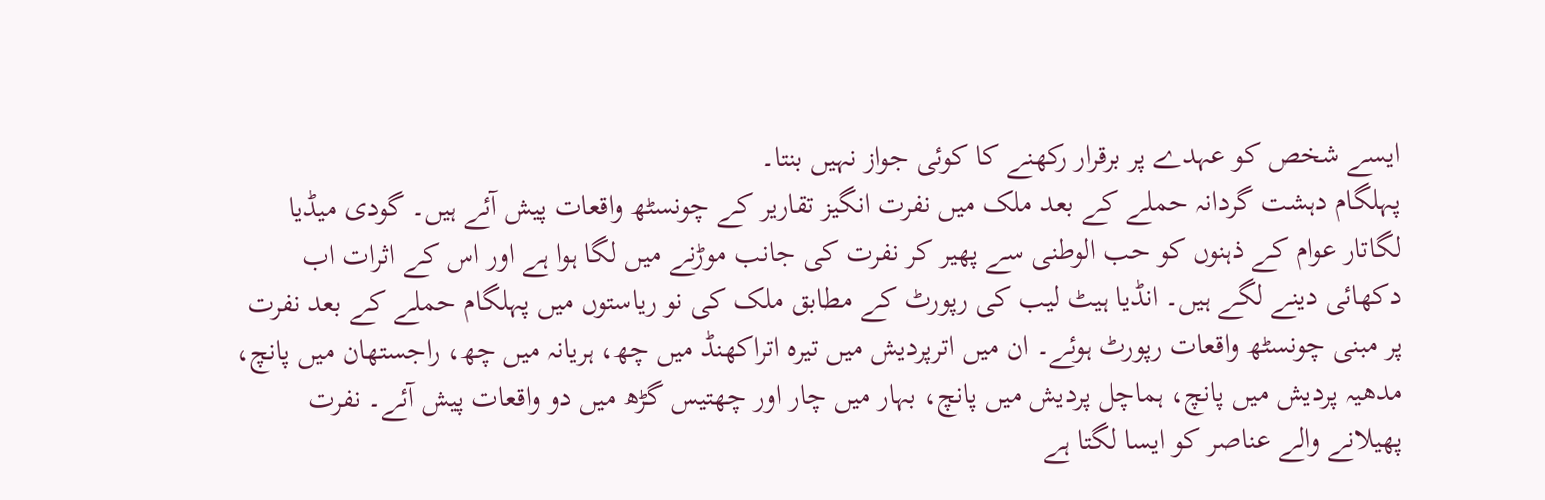ایسے شخص کو عہدے پر برقرار رکھنے کا کوئی جواز نہیں بنتا۔
پہلگام دہشت گردانہ حملے کے بعد ملک میں نفرت انگیز تقاریر کے چونسٹھ واقعات پیش آئے ہیں۔ گودی میڈیا لگاتار عوام کے ذہنوں کو حب الوطنی سے پھیر کر نفرت کی جانب موڑنے میں لگا ہوا ہے اور اس کے اثرات اب دکھائی دینے لگے ہیں۔ انڈیا ہیٹ لیب کی رپورٹ کے مطابق ملک کی نو ریاستوں میں پہلگام حملے کے بعد نفرت پر مبنی چونسٹھ واقعات رپورٹ ہوئے۔ ان میں اترپردیش میں تیرہ اتراکھنڈ میں چھ، ہریانہ میں چھ، راجستھان میں پانچ، مدھیہ پردیش میں پانچ، ہماچل پردیش میں پانچ، بہار میں چار اور چھتیس گڑھ میں دو واقعات پیش آئے۔ نفرت پھیلانے والے عناصر کو ایسا لگتا ہے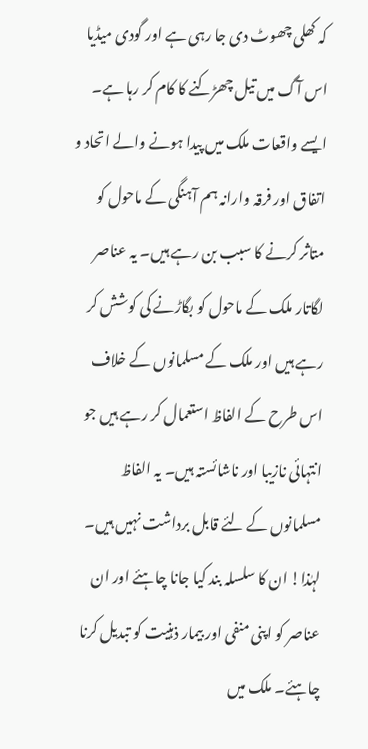کہ کھلی چھوٹ دی جا رہی ہے اور گودی میڈیا اس آگ میں تیل چھڑکنے کا کام کر رہا ہے۔
ایسے واقعات ملک میں پیدا ہونے والے اتحاد و اتفاق اور فرقہ وارانہ ہم آہنگی کے ماحول کو متاثر کرنے کا سبب بن رہے ہیں۔ یہ عناصر لگاتار ملک کے ماحول کو بگاڑنے کی کوشش کر رہے ہیں اور ملک کے مسلمانوں کے خلاف اس طرح کے الفاظ استعمال کر رہے ہیں جو انتہائی نازیبا اور ناشائستہ ہیں۔ یہ الفاظ مسلمانوں کے لئے قابل برداشت نہیں ہیں۔ لہٰذا! ان کا سلسلہ بند کیا جانا چاہئے اور ان عناصر کو اپنی منفی اور بیمار ذہنیت کو تبدیل کرنا چاہئے۔ ملک میں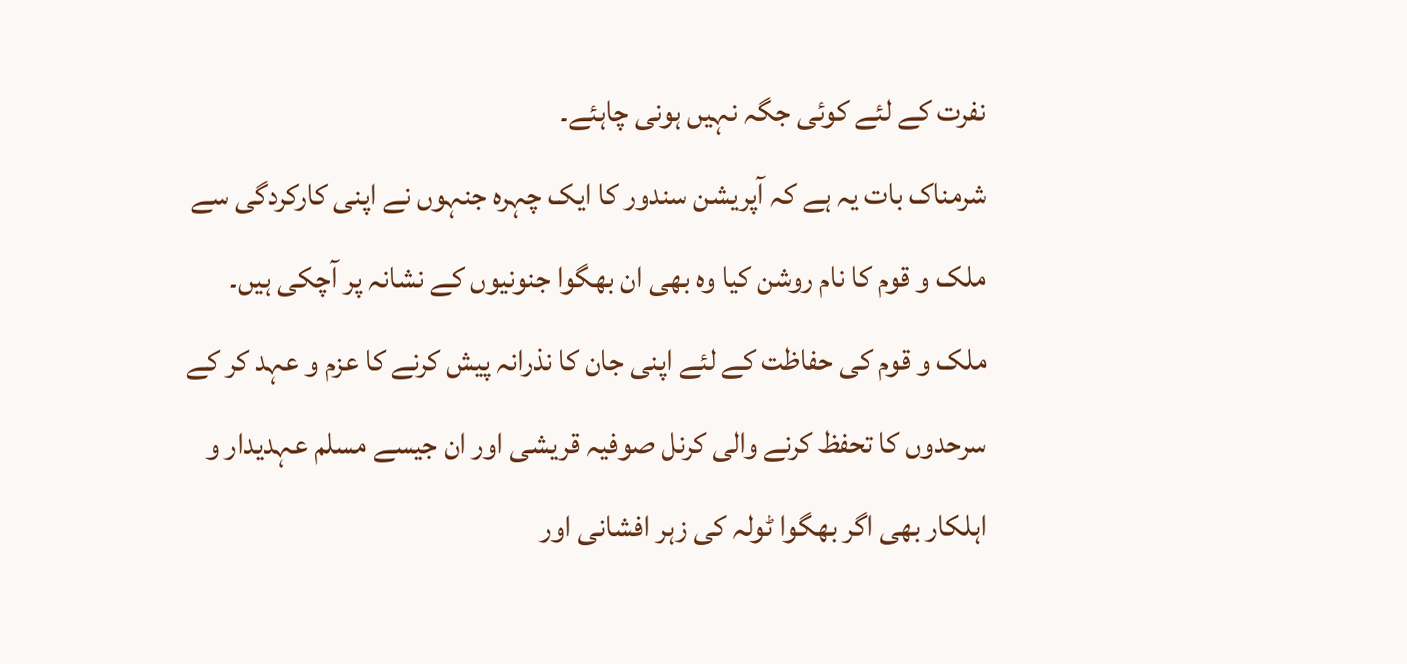نفرت کے لئے کوئی جگہ نہیں ہونی چاہئے۔
شرمناک بات یہ ہے کہ آپریشن سندور کا ایک چہرہ جنہوں نے اپنی کارکردگی سے ملک و قوم کا نام روشن کیا وہ بھی ان بھگوا جنونیوں کے نشانہ پر آچکی ہیں۔ ملک و قوم کی حفاظت کے لئے اپنی جان کا نذرانہ پیش کرنے کا عزم و عہد کر کے سرحدوں کا تحفظ کرنے والی کرنل صوفیہ قریشی اور ان جیسے مسلم عہدیدار و اہلکار بھی اگر بھگوا ٹولہ کی زہر افشانی اور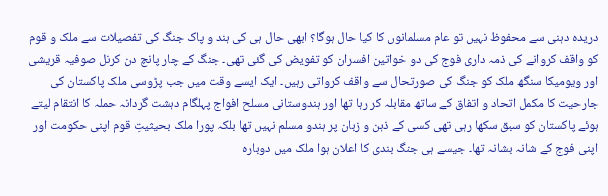دریدہ دہنی سے محفوظ نہیں تو عام مسلمانوں کا کیا حال ہوگا؟ ابھی حال ہی کی ہند و پاک جنگ کی تفصیلات سے ملک و قوم کو واقف کروانے کی ذمہ داری فوج کی دو خواتین افسران کو تفویض کی گئی تھی۔ جنگ کے چار پانچ دن کرنل صوفیہ قریشی اور ویومیکا سنگھ ملک کو جنگ کی صورتحال سے واقف کرواتی رہیں۔ ایک ایسے وقت میں جب پڑوسی ملک پاکستان کی جارحیت کا مکمل اتحاد و اتفاق کے ساتھ مقابلہ کر رہا تھا اور ہندوستانی مسلح افواج پہلگام دہشت گردانہ حملہ کا انتقام لیتے ہوئے پاکستان کو سبق سکھا رہی تھی کسی کے ذہن و زبان پر ہندو مسلم نہیں تھا بلکہ پورا ملک بحیثیتِ قوم اپنی حکومت اور اپنی فوج کے شانہ بشانہ تھا۔ جیسے ہی جنگ بندی کا اعلان ہوا ملک میں دوبارہ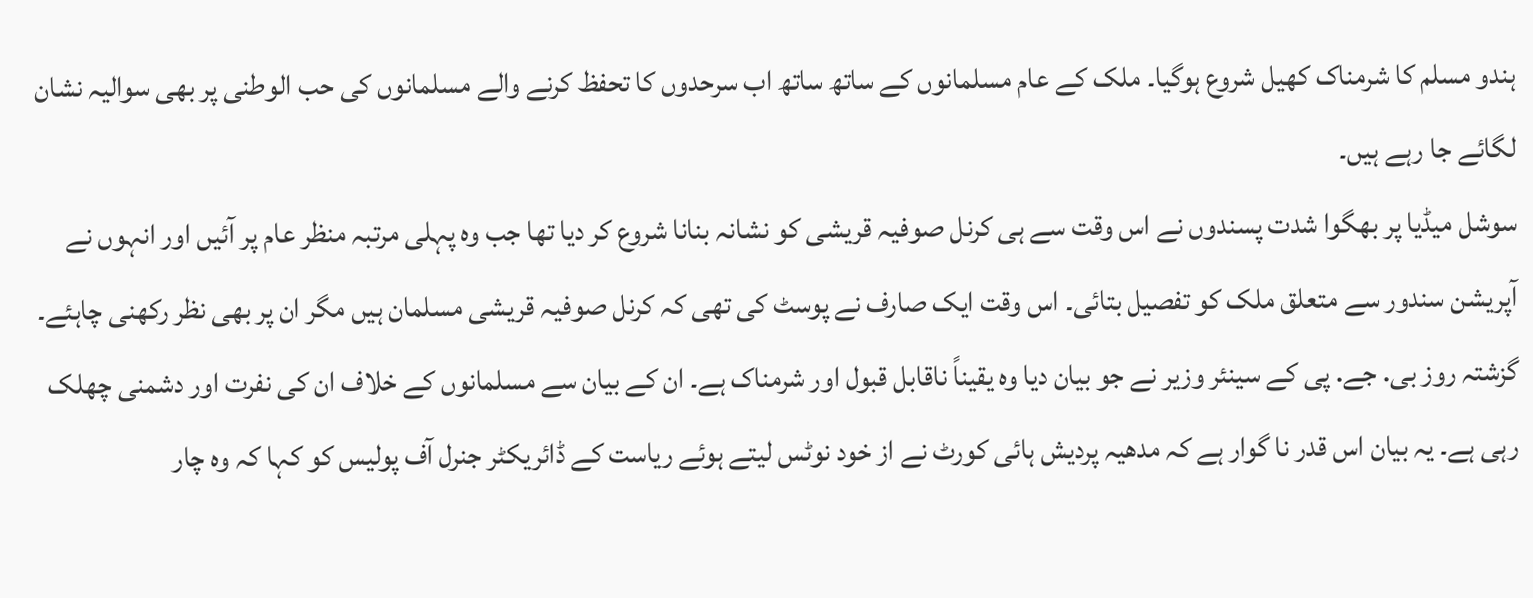ہندو مسلم کا شرمناک کھیل شروع ہوگیا۔ ملک کے عام مسلمانوں کے ساتھ ساتھ اب سرحدوں کا تحفظ کرنے والے مسلمانوں کی حب الوطنی پر بھی سوالیہ نشان لگائے جا رہے ہیں۔
سوشل میڈیا پر بھگوا شدت پسندوں نے اس وقت سے ہی کرنل صوفیہ قریشی کو نشانہ بنانا شروع کر دیا تھا جب وہ پہلی مرتبہ منظر عام پر آئیں اور انہوں نے آپریشن سندور سے متعلق ملک کو تفصیل بتائی۔ اس وقت ایک صارف نے پوسٹ کی تھی کہ کرنل صوفیہ قریشی مسلمان ہیں مگر ان پر بھی نظر رکھنی چاہئے۔ گزشتہ روز بی. جے. پی کے سینئر وزیر نے جو بیان دیا وہ یقیناً ناقابل قبول اور شرمناک ہے۔ ان کے بیان سے مسلمانوں کے خلاف ان کی نفرت اور دشمنی چھلک رہی ہے۔ یہ بیان اس قدر نا گوار ہے کہ مدھیہ پردیش ہائی کورٹ نے از خود نوٹس لیتے ہوئے ریاست کے ڈائریکٹر جنرل آف پولیس کو کہا کہ وہ چار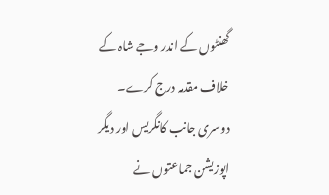گھنٹوں کے اندر وجے شاہ کے خلاف مقدمہ درج کرے۔ دوسری جانب کانگریس اور دیگر اپوزیشن جماعتوں نے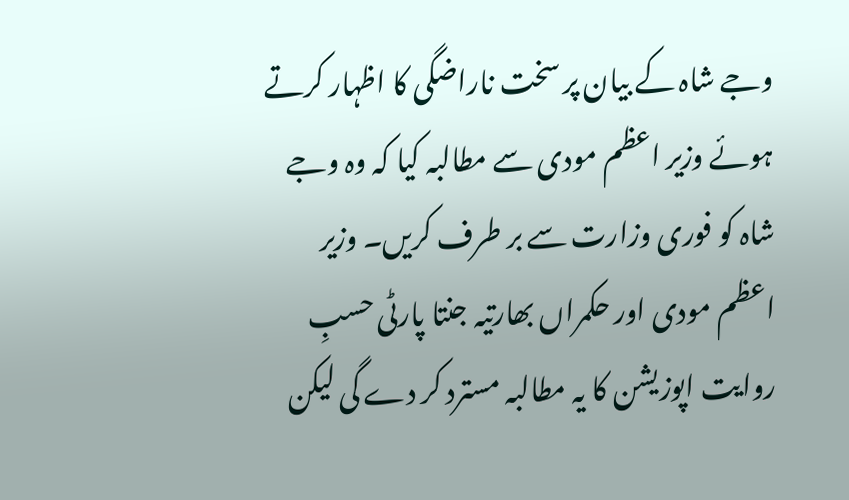وجے شاہ کے بیان پر سخت ناراضگی کا اظہار کرتے ہوئے وزیر اعظم مودی سے مطالبہ کیا کہ وہ وجے شاہ کو فوری وزارت سے بر طرف کریں۔ وزیر اعظم مودی اور حکمراں بھارتیہ جنتا پارٹی حسبِ روایت اپوزیشن کا یہ مطالبہ مسترد کر دے گی لیکن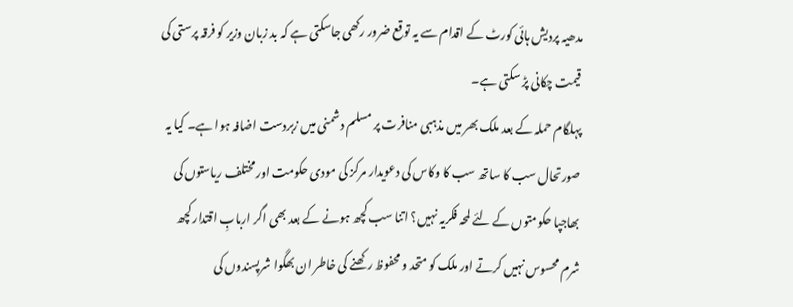مدھیہ پردیش ہائی کورٹ کے اقدام سے یہ توقع ضرور رکھی جاسکتی ہے کہ بد زبان وزیر کو فرقہ پرستی کی قیمت چکانی پڑ سکتی ہے۔
پہلگام حملہ کے بعد ملک بھر میں مذہبی منافرت پر مسلم دشمنی میں زبردست اضافہ ہوا ہے۔ کیا یہ صورتحال سب کا ساتھ سب کا وکاس کی دعویدار مرکز کی مودی حکومت اور مختلف ریاستوں کی بھاجپا حکومتوں کے لئے لمحہ فکریہ نہیں؟ اتنا سب کچھ ہونے کے بعد بھی اگر اربابِ اقتدار کچھ شرم محسوس نہیں کرتے اور ملک کو متحد و محفوظ رکھنے کی خاطر ان بھگوا شرپسندوں کی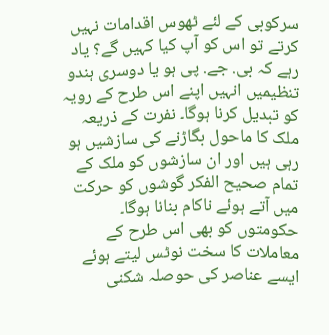سرکوبی کے لئے ٹھوس اقدامات نہیں کرتے تو اس کو آپ کیا کہیں گے؟ یاد رہے کہ بی. جے. پی ہو یا دوسری ہندو تنظیمیں انہیں اپنے اس طرح کے رویہ کو تبدیل کرنا ہوگا۔ نفرت کے ذریعہ ملک کا ماحول بگاڑنے کی سازشیں ہو رہی ہیں اور ان سازشوں کو ملک کے تمام صحیح الفکر گوشوں کو حرکت میں آتے ہوئے ناکام بنانا ہوگا۔ حکومتوں کو بھی اس طرح کے معاملات کا سخت نوٹس لیتے ہوئے ایسے عناصر کی حوصلہ شکنی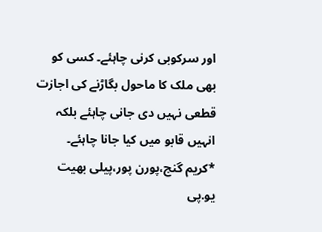اور سرکوبی کرنی چاہئے۔ کسی کو بھی ملک کا ماحول بگاڑنے کی اجازت قطعی نہیں دی جانی چاہئے بلکہ انہیں قابو میں کیا جانا چاہئے۔
*کریم گنج،پورن پور،پیلی بھیت یو.پی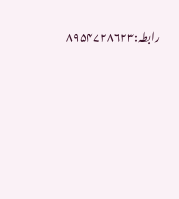رابطہ:۸۹۵۴۷۲۸۶۲۳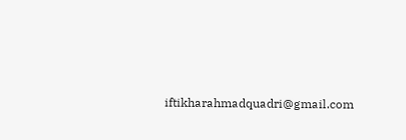iftikharahmadquadri@gmail.com